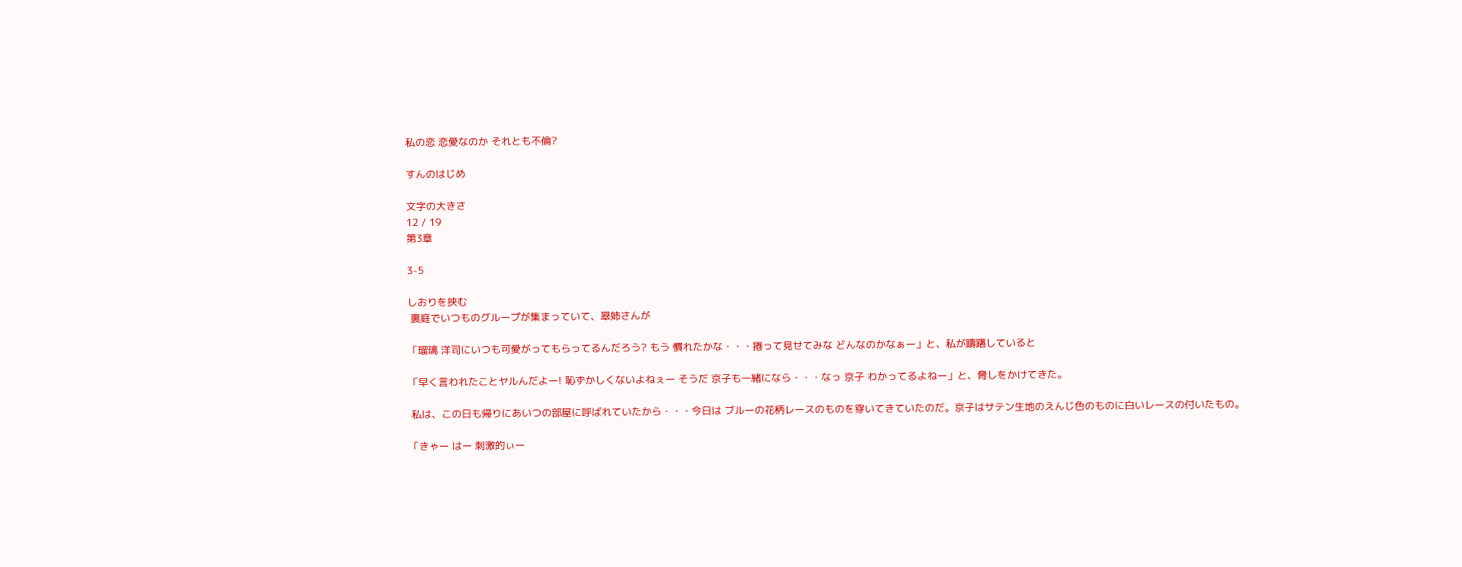私の恋 恋愛なのか それとも不倫?

すんのはじめ

文字の大きさ
12 / 19
第3章

3-5

しおりを挟む
 裏庭でいつものグループが集まっていて、翠姉さんが

「瑠璃 洋司にいつも可愛がってもらってるんだろう? もう 慣れたかな・・・捲って見せてみな どんなのかなぁー」と、私が躊躇していると

「早く言われたことヤルんだよー! 恥ずかしくないよねぇー そうだ 京子も一緒になら・・・なっ 京子 わかってるよねー」と、脅しをかけてきた。

 私は、この日も帰りにあいつの部屋に呼ばれていたから・・・今日は ブルーの花柄レースのものを穿いてきていたのだ。京子はサテン生地のえんじ色のものに白いレースの付いたもの。

「きゃー はー 刺激的ぃー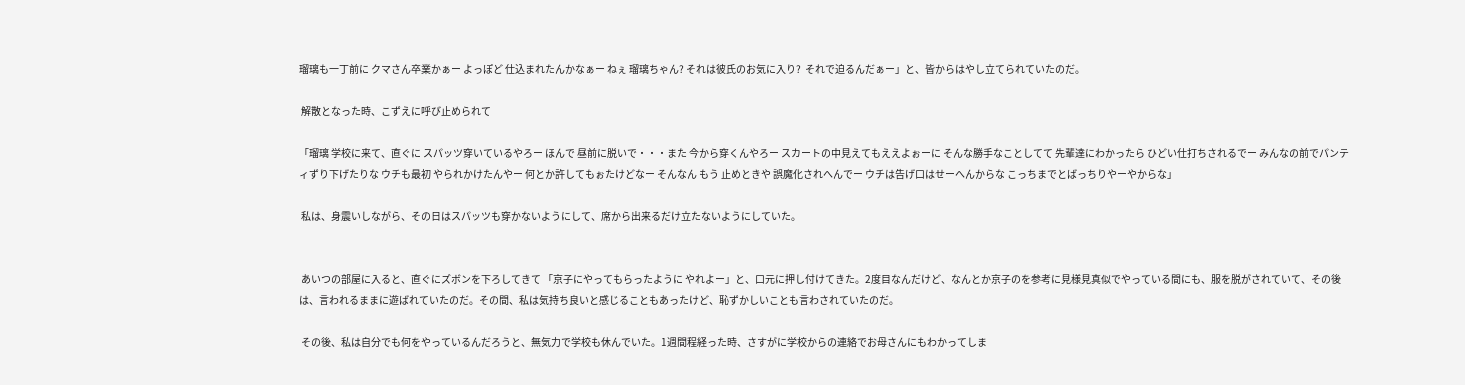瑠璃も一丁前に クマさん卒業かぁー よっぽど 仕込まれたんかなぁー ねぇ 瑠璃ちゃん? それは彼氏のお気に入り?  それで迫るんだぁー」と、皆からはやし立てられていたのだ。

 解散となった時、こずえに呼び止められて

「瑠璃 学校に来て、直ぐに スパッツ穿いているやろー ほんで 昼前に脱いで・・・また 今から穿くんやろー スカートの中見えてもええよぉーに そんな勝手なことしてて 先輩達にわかったら ひどい仕打ちされるでー みんなの前でパンティずり下げたりな ウチも最初 やられかけたんやー 何とか許してもぉたけどなー そんなん もう 止めときや 誤魔化されへんでー ウチは告げ口はせーへんからな こっちまでとばっちりやーやからな」

 私は、身震いしながら、その日はスパッツも穿かないようにして、席から出来るだけ立たないようにしていた。


 あいつの部屋に入ると、直ぐにズボンを下ろしてきて 「京子にやってもらったように やれよー」と、口元に押し付けてきた。2度目なんだけど、なんとか京子のを参考に見様見真似でやっている間にも、服を脱がされていて、その後は、言われるままに遊ばれていたのだ。その間、私は気持ち良いと感じることもあったけど、恥ずかしいことも言わされていたのだ。

 その後、私は自分でも何をやっているんだろうと、無気力で学校も休んでいた。1週間程経った時、さすがに学校からの連絡でお母さんにもわかってしま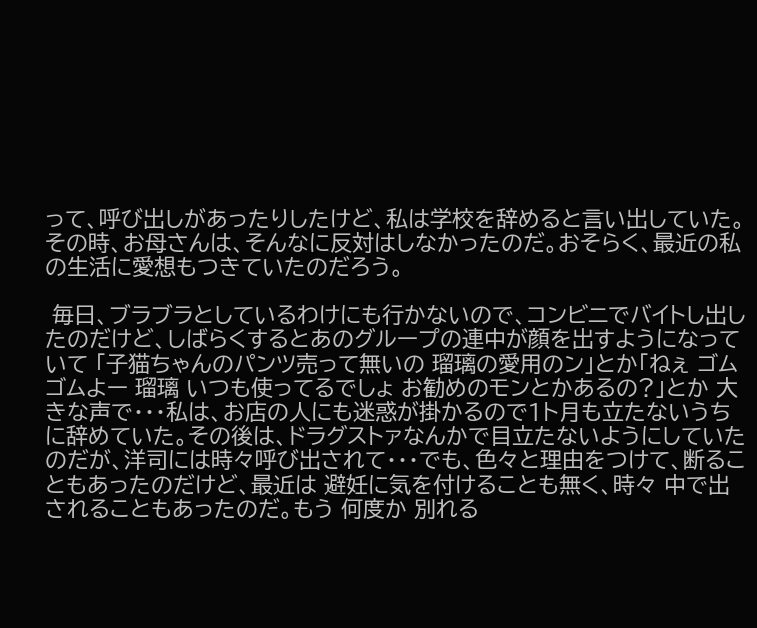って、呼び出しがあったりしたけど、私は学校を辞めると言い出していた。その時、お母さんは、そんなに反対はしなかったのだ。おそらく、最近の私の生活に愛想もつきていたのだろう。

 毎日、ブラブラとしているわけにも行かないので、コンビニでバイトし出したのだけど、しばらくするとあのグループの連中が顔を出すようになっていて 「子猫ちゃんのパンツ売って無いの 瑠璃の愛用のン」とか「ねぇ ゴム ゴムよー 瑠璃 いつも使ってるでしょ お勧めのモンとかあるの?」とか 大きな声で・・・私は、お店の人にも迷惑が掛かるので1ト月も立たないうちに辞めていた。その後は、ドラグストァなんかで目立たないようにしていたのだが、洋司には時々呼び出されて・・・でも、色々と理由をつけて、断ることもあったのだけど、最近は 避妊に気を付けることも無く、時々 中で出されることもあったのだ。もう 何度か 別れる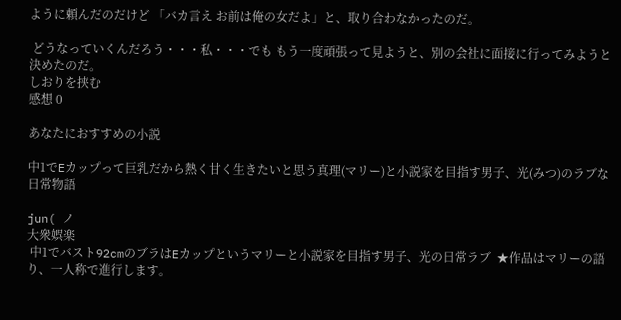ように頼んだのだけど 「バカ言え お前は俺の女だよ」と、取り合わなかったのだ。

 どうなっていくんだろう・・・私・・・でも もう一度頑張って見ようと、別の会社に面接に行ってみようと決めたのだ。
しおりを挟む
感想 0

あなたにおすすめの小説

中1でEカップって巨乳だから熱く甘く生きたいと思う真理(マリー)と小説家を目指す男子、光(みつ)のラブな日常物語

jun( ノ
大衆娯楽
 中1でバスト92cmのブラはEカップというマリーと小説家を目指す男子、光の日常ラブ  ★作品はマリーの語り、一人称で進行します。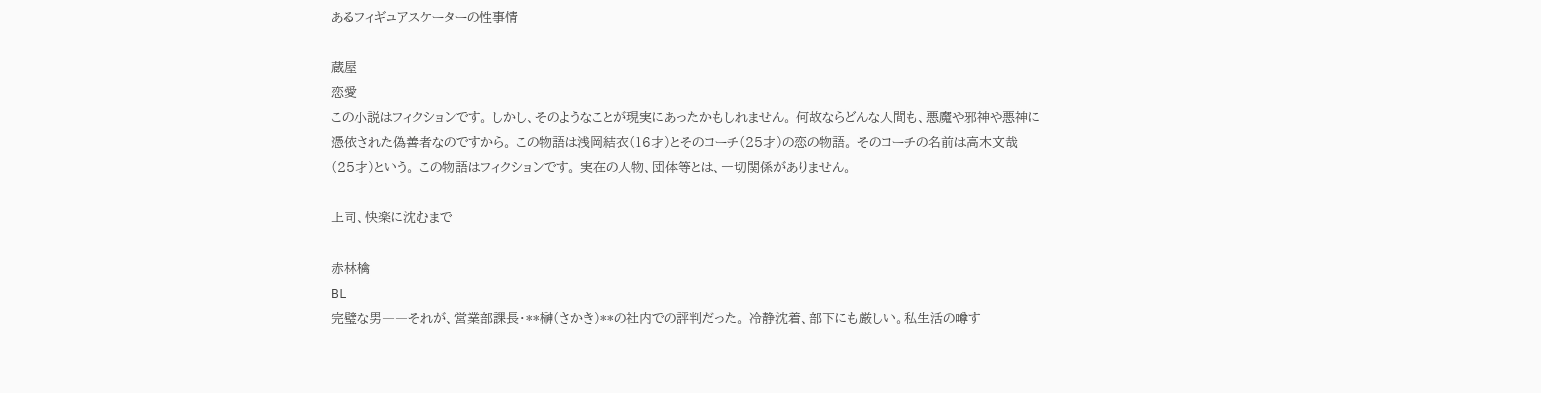あるフィギュアスケーターの性事情

蔵屋
恋愛
この小説はフィクションです。 しかし、そのようなことが現実にあったかもしれません。 何故ならどんな人間も、悪魔や邪神や悪神に憑依された偽善者なのですから。 この物語は浅岡結衣(16才)とそのコーチ(25才)の恋の物語。 そのコーチの名前は高木文哉(25才)という。 この物語はフィクションです。 実在の人物、団体等とは、一切関係がありません。

上司、快楽に沈むまで

赤林檎
BL
完璧な男――それが、営業部課長・**榊(さかき)**の社内での評判だった。 冷静沈着、部下にも厳しい。私生活の噂す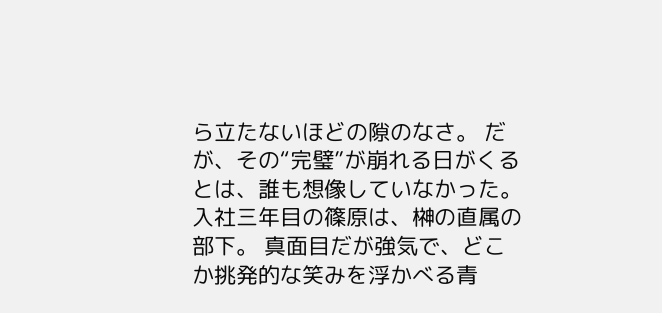ら立たないほどの隙のなさ。 だが、その“完璧”が崩れる日がくるとは、誰も想像していなかった。 入社三年目の篠原は、榊の直属の部下。 真面目だが強気で、どこか挑発的な笑みを浮かべる青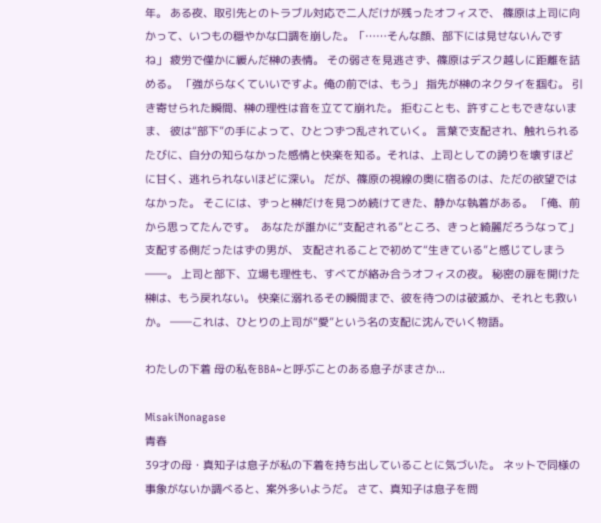年。 ある夜、取引先とのトラブル対応で二人だけが残ったオフィスで、 篠原は上司に向かって、いつもの穏やかな口調を崩した。「……そんな顔、部下には見せないんですね」 疲労で僅かに緩んだ榊の表情。 その弱さを見逃さず、篠原はデスク越しに距離を詰める。 「強がらなくていいですよ。俺の前では、もう」 指先が榊のネクタイを掴む。 引き寄せられた瞬間、榊の理性は音を立てて崩れた。 拒むことも、許すこともできないまま、 彼は“部下”の手によって、ひとつずつ乱されていく。 言葉で支配され、触れられるたびに、自分の知らなかった感情と快楽を知る。それは、上司としての誇りを壊すほどに甘く、逃れられないほどに深い。 だが、篠原の視線の奥に宿るのは、ただの欲望ではなかった。 そこには、ずっと榊だけを見つめ続けてきた、静かな執着がある。 「俺、前から思ってたんです。  あなたが誰かに“支配される”ところ、きっと綺麗だろうなって」 支配する側だったはずの男が、 支配されることで初めて“生きている”と感じてしまう――。 上司と部下、立場も理性も、すべてが絡み合うオフィスの夜。 秘密の扉を開けた榊は、もう戻れない。 快楽に溺れるその瞬間まで、彼を待つのは破滅か、それとも救いか。 ――これは、ひとりの上司が“愛”という名の支配に沈んでいく物語。

わたしの下着 母の私をBBA~と呼ぶことのある息子がまさか...

MisakiNonagase
青春
39才の母・真知子は息子が私の下着を持ち出していることに気づいた。 ネットで同様の事象がないか調べると、案外多いようだ。 さて、真知子は息子を問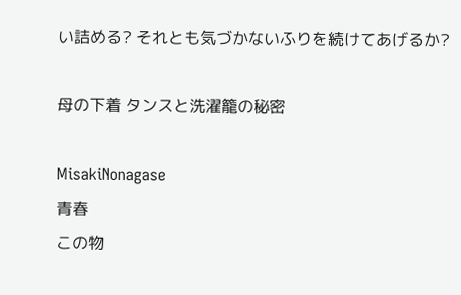い詰める? それとも気づかないふりを続けてあげるか?

母の下着 タンスと洗濯籠の秘密

MisakiNonagase
青春
この物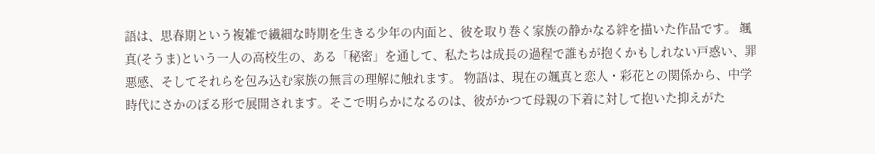語は、思春期という複雑で繊細な時期を生きる少年の内面と、彼を取り巻く家族の静かなる絆を描いた作品です。 颯真(そうま)という一人の高校生の、ある「秘密」を通して、私たちは成長の過程で誰もが抱くかもしれない戸惑い、罪悪感、そしてそれらを包み込む家族の無言の理解に触れます。 物語は、現在の颯真と恋人・彩花との関係から、中学時代にさかのぼる形で展開されます。そこで明らかになるのは、彼がかつて母親の下着に対して抱いた抑えがた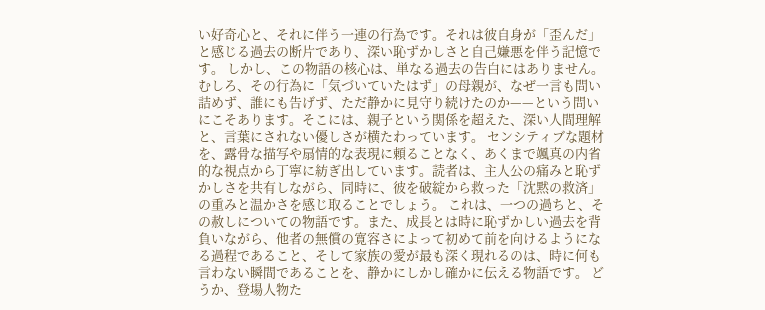い好奇心と、それに伴う一連の行為です。それは彼自身が「歪んだ」と感じる過去の断片であり、深い恥ずかしさと自己嫌悪を伴う記憶です。 しかし、この物語の核心は、単なる過去の告白にはありません。むしろ、その行為に「気づいていたはず」の母親が、なぜ一言も問い詰めず、誰にも告げず、ただ静かに見守り続けたのか——という問いにこそあります。そこには、親子という関係を超えた、深い人間理解と、言葉にされない優しさが横たわっています。 センシティブな題材を、露骨な描写や扇情的な表現に頼ることなく、あくまで颯真の内省的な視点から丁寧に紡ぎ出しています。読者は、主人公の痛みと恥ずかしさを共有しながら、同時に、彼を破綻から救った「沈黙の救済」の重みと温かさを感じ取ることでしょう。 これは、一つの過ちと、その赦しについての物語です。また、成長とは時に恥ずかしい過去を背負いながら、他者の無償の寛容さによって初めて前を向けるようになる過程であること、そして家族の愛が最も深く現れるのは、時に何も言わない瞬間であることを、静かにしかし確かに伝える物語です。 どうか、登場人物た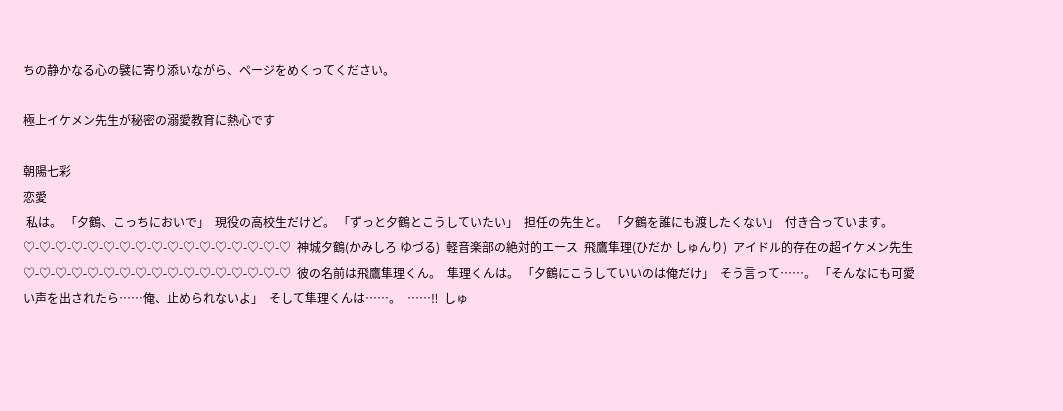ちの静かなる心の襞に寄り添いながら、ページをめくってください。

極上イケメン先生が秘密の溺愛教育に熱心です

朝陽七彩
恋愛
 私は。 「夕鶴、こっちにおいで」  現役の高校生だけど。 「ずっと夕鶴とこうしていたい」  担任の先生と。 「夕鶴を誰にも渡したくない」  付き合っています。  ♡-♡-♡-♡-♡-♡-♡-♡-♡-♡-♡-♡-♡-♡-♡-♡-♡  神城夕鶴(かみしろ ゆづる)  軽音楽部の絶対的エース  飛鷹隼理(ひだか しゅんり)  アイドル的存在の超イケメン先生  ♡-♡-♡-♡-♡-♡-♡-♡-♡-♡-♡-♡-♡-♡-♡-♡-♡  彼の名前は飛鷹隼理くん。  隼理くんは。 「夕鶴にこうしていいのは俺だけ」  そう言って……。 「そんなにも可愛い声を出されたら……俺、止められないよ」  そして隼理くんは……。  ……‼  しゅ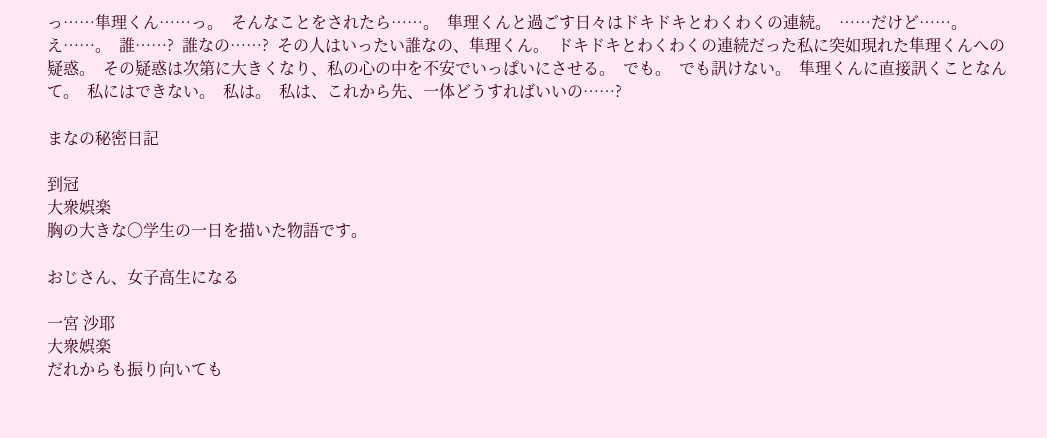っ……隼理くん……っ。  そんなことをされたら……。  隼理くんと過ごす日々はドキドキとわくわくの連続。  ……だけど……。  え……。  誰……?  誰なの……?  その人はいったい誰なの、隼理くん。  ドキドキとわくわくの連続だった私に突如現れた隼理くんへの疑惑。  その疑惑は次第に大きくなり、私の心の中を不安でいっぱいにさせる。  でも。  でも訊けない。  隼理くんに直接訊くことなんて。  私にはできない。  私は。  私は、これから先、一体どうすればいいの……?

まなの秘密日記

到冠
大衆娯楽
胸の大きな〇学生の一日を描いた物語です。

おじさん、女子高生になる

一宮 沙耶
大衆娯楽
だれからも振り向いても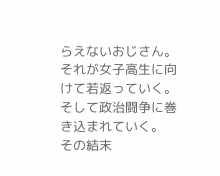らえないおじさん。 それが女子高生に向けて若返っていく。 そして政治闘争に巻き込まれていく。 その結末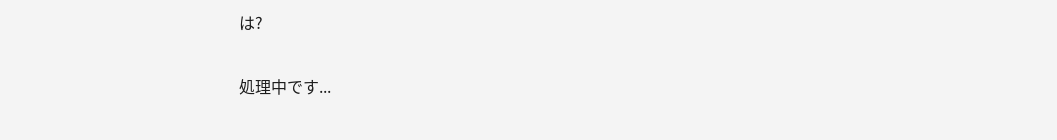は?

処理中です...